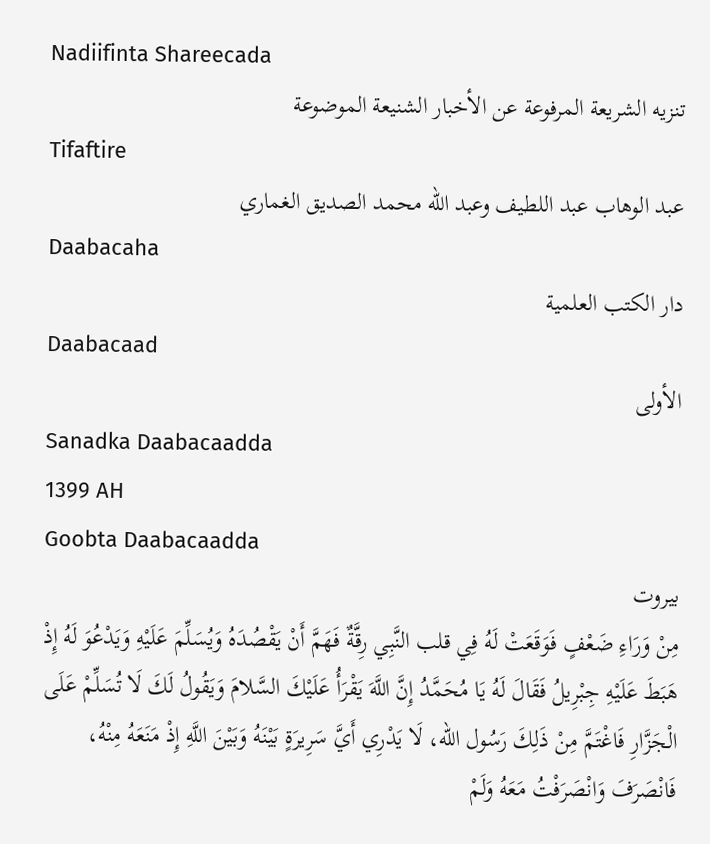Nadiifinta Shareecada
تنزيه الشريعة المرفوعة عن الأخبار الشنيعة الموضوعة
Tifaftire
عبد الوهاب عبد اللطيف وعبد الله محمد الصديق الغماري
Daabacaha
دار الكتب العلمية
Daabacaad
الأولى
Sanadka Daabacaadda
1399 AH
Goobta Daabacaadda
بيروت
مِنْ وَرَاءِ ضَعْفٍ فَوَقَعَتْ لَهُ فِي قلب النَّبِي رِقَّةٌ فَهَمَّ أَنْ يَقْصُدَهُ وَيُسَلِّمَ عَلَيْهِ وَيَدْعُوَ لَهُ إِذْ هَبَطَ عَلَيْهِ جِبْرِيلُ فَقَالَ لَهُ يَا مُحَمَّدُ إِنَّ اللَّهَ يَقْرَأُ عَلَيْكَ السَّلامَ وَيَقُولُ لَكَ لَا تُسَلِّمْ عَلَى الْجَزَّارِ فَاغْتَمَّ مِنْ ذَلِكَ رَسُول الله، لَا يَدْرِي أَيَّ سَرِيرَةٍ بَيْنَهُ وَبَيْنَ اللَّهِ إِذْ مَنَعَهُ مِنْهُ، فَانْصَرَفَ وَانْصَرَفْتُ مَعَهُ وَلَمْ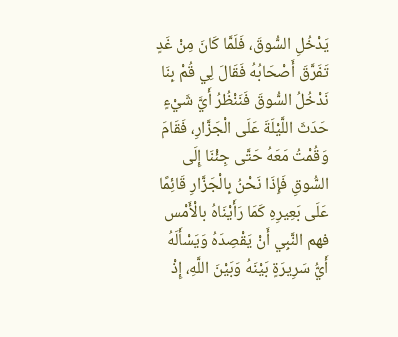يَدْخُلِ السُّوقَ، فَلَمَّا كَانَ مِنْ غَدٍ تَفَرَّقَ أَصْحَابُهُ فَقَالَ لِي قُمْ بِنَا نَدْخُلُ السُّوقَ فَنَنْظُرُ أَيَّ شَيْءٍ حَدَثَ اللَّيْلَةَ عَلَى الْجَزَّارِ، فَقَامَ وَقُمْتُ مَعَهُ حَتَّى جِئْنَا إِلَى السُّوقِ فَإِذَا نَحْنُ بِالْجَزَّارِ قَائِمًا عَلَى بَعِيرِهِ كَمَا رَأَيْنَاهُ بالْأَمْس فهم النَّبِي أَنْ يَقْصِدَهُ وَيَسْأَلَهُ أَيُّ سَرِيرَةٍ بَيْنَهُ وَبَيْنَ اللَّهِ، إِذْ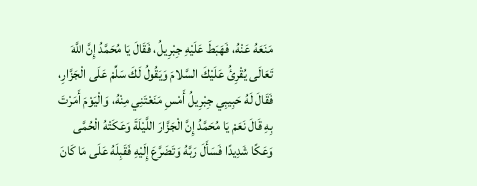مَنَعَهُ عَنْهُ، فَهَبَطَ عَلَيْهِ جِبْرِيلُ، فَقَالَ يَا مُحَمَّدُ إِنَّ اللَّهَ تَعَالَى يُقْرِئُ عَلَيْكَ السَّلامَ وَيَقُولُ لَكَ سَلِّمْ عَلَى الْجَزَّارِ، فَقَالَ لَهُ حَبِيبِي جِبْرِيلُ أَمْسِ مَنَعْتَنِي مِنْهُ، وَالْيَوْمَ أَمَرْتَ بِهِ قَالَ نَعَمْ يَا مُحَمَّدُ إِنَّ الْجَزَّارَ اللَّيْلَةَ وَعَكَتْهُ الْحُمَّى وَعَكًا شَدِيدًا فَسَأَلَ رَبَّهُ وَتَضَرَّعَ إِلَيْهِ فَقَبِلَهُ عَلَى مَا كَانَ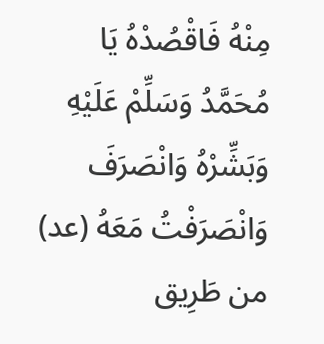مِنْهُ فَاقْصُدْهُ يَا مُحَمَّدُ وَسَلِّمْ عَلَيْهِ وَبَشِّرْهُ وَانْصَرَفَ وَانْصَرَفْتُ مَعَهُ (عد) من طَرِيق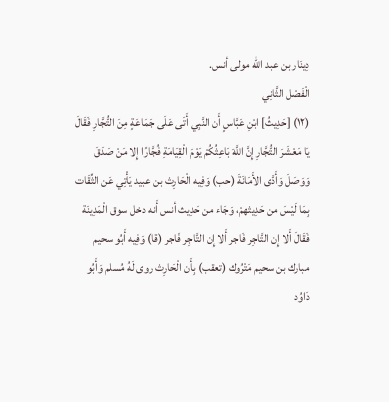دِينَار بن عبد الله مولى أنس.
الْفَصْل الثَّانِي
(١٢) [حَدِيثُ] ابْنِ عَبَّاسٍ أَن النَّبِي أَتَى عَلَى جَمَاعَةٍ مِنَ التُّجَّارِ فَقَالَ يَا مَعْشَرَ التُّجَّارِ إِنَّ اللَّهَ بَاعِثُكُمْ يَوْمَ الْقِيَامَةِ فُجَّارًا إِلا مَنْ صَدَقَ وَوَصَلَ وَأَدَّى الأَمَانَةَ (حب) وَفِيه الْحَارِث بن عبيد يَأْتِي عَن الثِّقَات بِمَا لَيْسَ من حَدِيثهمْ، وَجَاء من حَدِيث أنس أَنه دخل سوق الْمَدِينَة فَقَالَ أَلا إِن التَّاجِر فَاجر أَلا إِن التَّاجِر فَاجر (قا) وَفِيه أَبُو سحيم مبارك بن سحيم مَتْرُوك (تعقب) بِأَن الْحَارِث روى لَهُ مُسلم وَأَبُو دَاوُد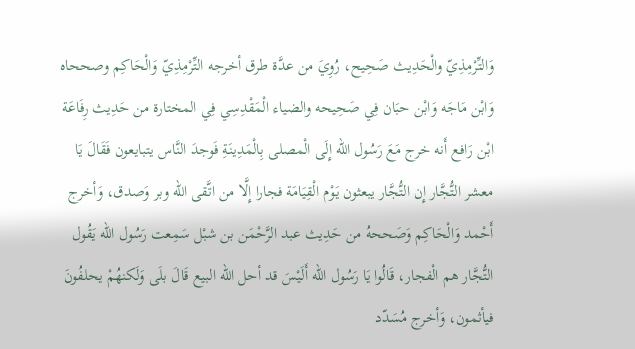وَالتِّرْمِذِيّ والْحَدِيث صَحِيح، رُوِيَ من عدَّة طرق أخرجه التِّرْمِذِيّ وَالْحَاكِم وصححاه وَابْن مَاجَه وَابْن حبَان فِي صَحِيحه والضياء الْمَقْدِسِي فِي المختارة من حَدِيث رِفَاعَة ابْن رَافع أَنه خرج مَعَ رَسُول الله إِلَى الْمصلى بِالْمَدِينَةِ فَوجدَ النَّاس يتبايعون فَقَالَ يَا معشر التُّجَّار إِن التُّجَّار يبعثون يَوْم الْقِيَامَة فجارا إِلَّا من اتَّقى الله وبر وَصدق، وَأخرج أَحْمد وَالْحَاكِم وَصَححهُ من حَدِيث عبد الرَّحْمَن بن شبْل سَمِعت رَسُول الله يَقُول التُّجَّار هم الْفجار، قَالُوا يَا رَسُول الله أَلَيْسَ قد أحل الله البيع قَالَ بلَى وَلَكنهُمْ يحلفُونَ فيأثمون، وَأخرج مُسَدّد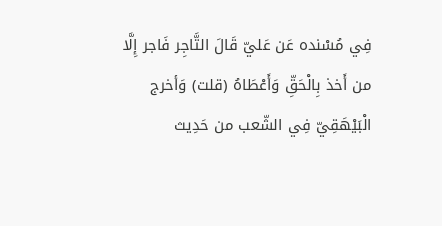فِي مُسْنده عَن عَليّ قَالَ التَّاجِر فَاجر إِلَّا من أَخذ بِالْحَقِّ وَأَعْطَاهُ (قلت) وَأخرج الْبَيْهَقِيّ فِي الشّعب من حَدِيث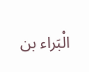الْبَراء بن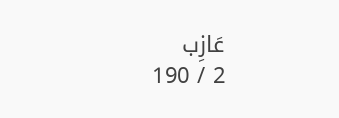عَازِب
2 / 190